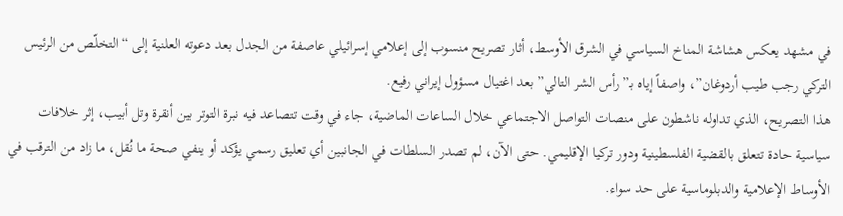في مشهد يعكس هشاشة المناخ السياسي في الشرق الأوسط، أثار تصريح منسوب إلى إعلامي إسرائيلي عاصفة من الجدل بعد دعوته العلنية إلى “التخلّص من الرئيس التركي رجب طيب أردوغان”، واصفاً إياه بـ”رأس الشر التالي” بعد اغتيال مسؤول إيراني رفيع.
هذا التصريح، الذي تداوله ناشطون على منصات التواصل الاجتماعي خلال الساعات الماضية، جاء في وقت تتصاعد فيه نبرة التوتر بين أنقرة وتل أبيب، إثر خلافات سياسية حادة تتعلق بالقضية الفلسطينية ودور تركيا الإقليمي. حتى الآن، لم تصدر السلطات في الجانبين أي تعليق رسمي يؤكد أو ينفي صحة ما نُقل، ما زاد من الترقب في الأوساط الإعلامية والدبلوماسية على حد سواء.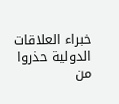خبراء العلاقات الدولية حذروا من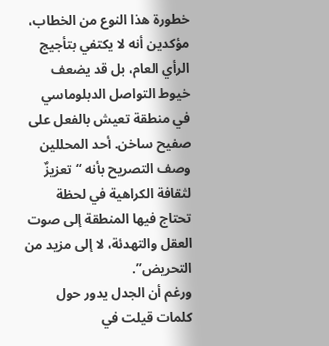خطورة هذا النوع من الخطاب، مؤكدين أنه لا يكتفي بتأجيج الرأي العام، بل قد يضعف خيوط التواصل الدبلوماسي في منطقة تعيش بالفعل على صفيح ساخن. أحد المحللين وصف التصريح بأنه “تعزيزٌ لثقافة الكراهية في لحظة تحتاج فيها المنطقة إلى صوت العقل والتهدئة، لا إلى مزيد من التحريض”.
ورغم أن الجدل يدور حول كلمات قيلت في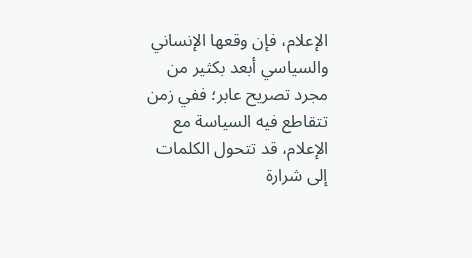الإعلام، فإن وقعها الإنساني والسياسي أبعد بكثير من مجرد تصريح عابر؛ ففي زمن تتقاطع فيه السياسة مع الإعلام، قد تتحول الكلمات إلى شرارة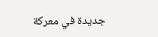جديدة في معركة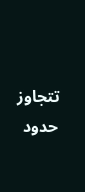تتجاوز حدود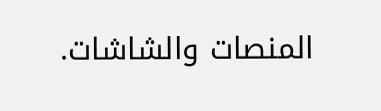المنصات والشاشات.